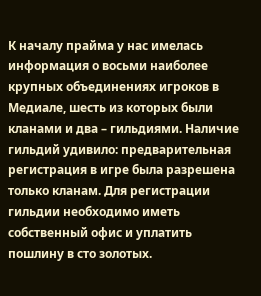К началу прайма у нас имелась информация о восьми наиболее крупных объединениях игроков в Медиале, шесть из которых были кланами и два – гильдиями. Наличие гильдий удивило: предварительная регистрация в игре была разрешена только кланам. Для регистрации гильдии необходимо иметь собственный офис и уплатить пошлину в сто золотых.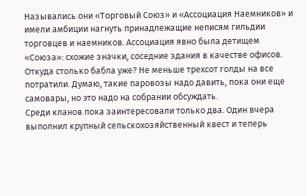Назывались они «Торговый Союз» и «Ассоциация Наемников» и имели амбиции нагнуть принадлежащие неписям гильдии торговцев и наемников. Ассоциация явно была детищем «Союза»: схожие значки, соседние здания в качестве офисов. Откуда столько бабла уже? Не меньше трехсот голды на все потратили. Думаю, такие паровозы надо давить, пока они еще самовары, но это надо на собрании обсуждать.
Среди кланов пока заинтересовали только два. Один вчера выполнил крупный сельскохозяйственный квест и теперь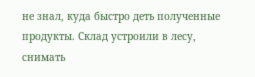не знал, куда быстро деть полученные продукты. Склад устроили в лесу, снимать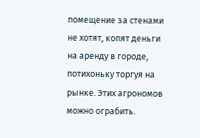помещение за стенами не хотят, копят деньги на аренду в городе, потихоньку торгуя на рынке. Этих агрономов можно ограбить.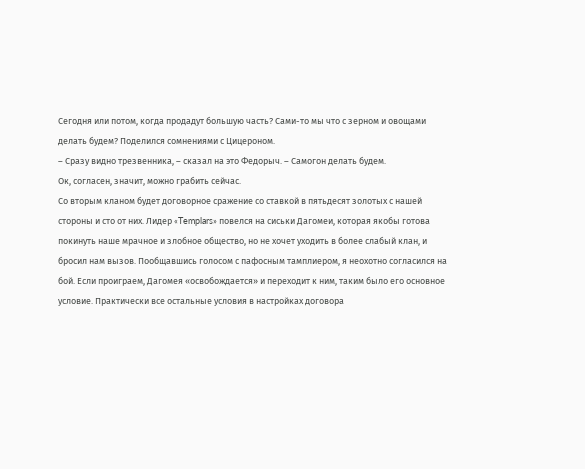Сегодня или потом, когда продадут большую часть? Сами-то мы что с зерном и овощами делать будем? Поделился сомнениями с Цицероном.
– Сразу видно трезвенника, – сказал на это Федорыч. – Самогон делать будем.
Ок, согласен, значит, можно грабить сейчас.
Со вторым кланом будет договорное сражение со ставкой в пятьдесят золотых с нашей стороны и сто от них. Лидер «Templars» повелся на сиськи Дагомеи, которая якобы готова покинуть наше мрачное и злобное общество, но не хочет уходить в более слабый клан, и бросил нам вызов. Пообщавшись голосом с пафосным тамплиером, я неохотно согласился на бой. Если проиграем, Дагомея «освобождается» и переходит к ним, таким было его основное условие. Практически все остальные условия в настройках договора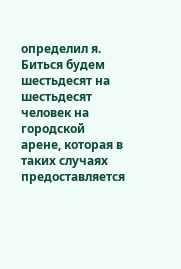определил я. Биться будем шестьдесят на шестьдесят человек на городской арене, которая в таких случаях предоставляется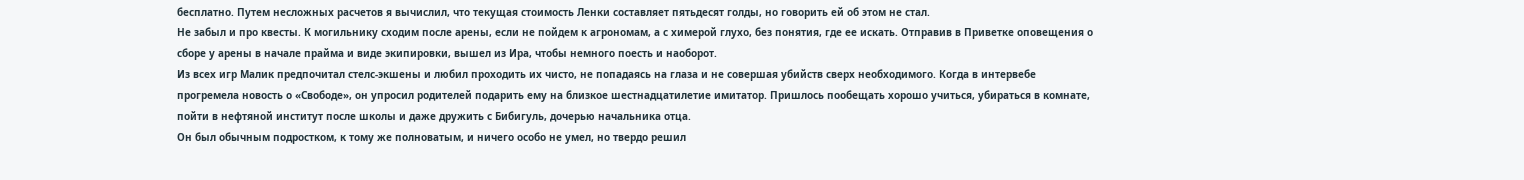бесплатно. Путем несложных расчетов я вычислил, что текущая стоимость Ленки составляет пятьдесят голды, но говорить ей об этом не стал.
Не забыл и про квесты. К могильнику сходим после арены, если не пойдем к агрономам, а с химерой глухо, без понятия, где ее искать. Отправив в Приветке оповещения о сборе у арены в начале прайма и виде экипировки, вышел из Ира, чтобы немного поесть и наоборот.
Из всех игр Малик предпочитал стелс-экшены и любил проходить их чисто, не попадаясь на глаза и не совершая убийств сверх необходимого. Когда в интервебе прогремела новость о «Свободе», он упросил родителей подарить ему на близкое шестнадцатилетие имитатор. Пришлось пообещать хорошо учиться, убираться в комнате, пойти в нефтяной институт после школы и даже дружить с Бибигуль, дочерью начальника отца.
Он был обычным подростком, к тому же полноватым, и ничего особо не умел, но твердо решил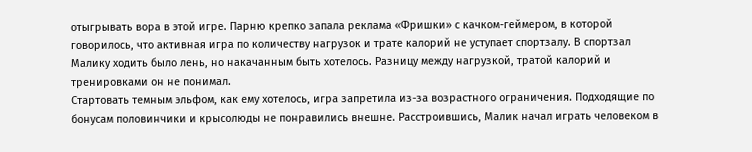отыгрывать вора в этой игре. Парню крепко запала реклама «Фришки» с качком-геймером, в которой говорилось, что активная игра по количеству нагрузок и трате калорий не уступает спортзалу. В спортзал Малику ходить было лень, но накачанным быть хотелось. Разницу между нагрузкой, тратой калорий и тренировками он не понимал.
Стартовать темным эльфом, как ему хотелось, игра запретила из-за возрастного ограничения. Подходящие по бонусам половинчики и крысолюды не понравились внешне. Расстроившись, Малик начал играть человеком в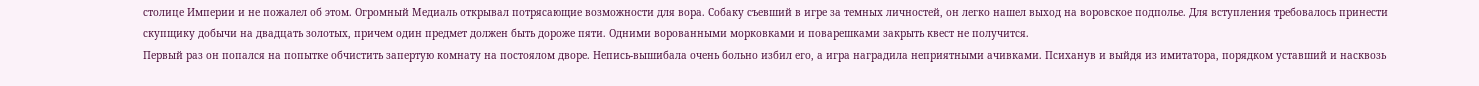столице Империи и не пожалел об этом. Огромный Медиаль открывал потрясающие возможности для вора. Собаку съевший в игре за темных личностей, он легко нашел выход на воровское подполье. Для вступления требовалось принести скупщику добычи на двадцать золотых, причем один предмет должен быть дороже пяти. Одними ворованными морковками и поварешками закрыть квест не получится.
Первый раз он попался на попытке обчистить запертую комнату на постоялом дворе. Непись-вышибала очень больно избил его, а игра наградила неприятными ачивками. Психанув и выйдя из имитатора, порядком уставший и насквозь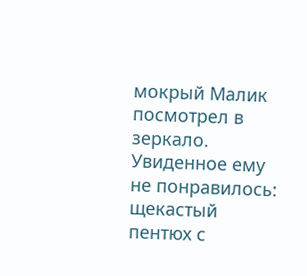мокрый Малик посмотрел в зеркало. Увиденное ему не понравилось: щекастый пентюх с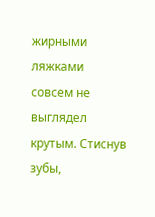жирными ляжками совсем не выглядел крутым. Стиснув зубы,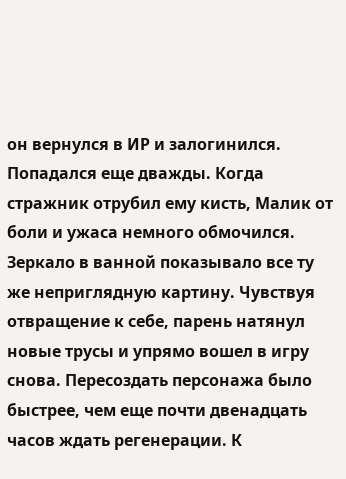он вернулся в ИР и залогинился.
Попадался еще дважды. Когда стражник отрубил ему кисть, Малик от боли и ужаса немного обмочился.
Зеркало в ванной показывало все ту же неприглядную картину. Чувствуя отвращение к себе, парень натянул новые трусы и упрямо вошел в игру снова. Пересоздать персонажа было быстрее, чем еще почти двенадцать часов ждать регенерации. К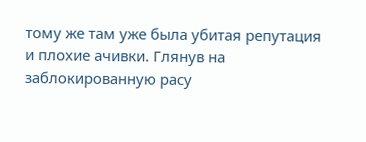тому же там уже была убитая репутация и плохие ачивки. Глянув на заблокированную расу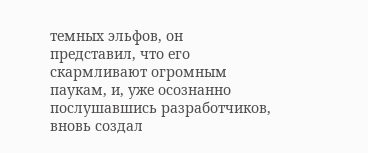темных эльфов, он представил, что его скармливают огромным паукам, и, уже осознанно послушавшись разработчиков, вновь создал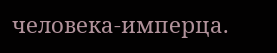человека-имперца.